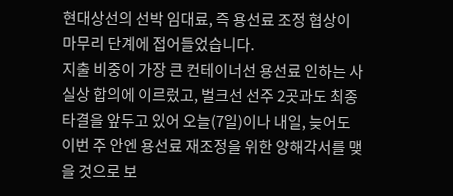현대상선의 선박 임대료, 즉 용선료 조정 협상이 마무리 단계에 접어들었습니다.
지출 비중이 가장 큰 컨테이너선 용선료 인하는 사실상 합의에 이르렀고, 벌크선 선주 2곳과도 최종 타결을 앞두고 있어 오늘(7일)이나 내일, 늦어도 이번 주 안엔 용선료 재조정을 위한 양해각서를 맺을 것으로 보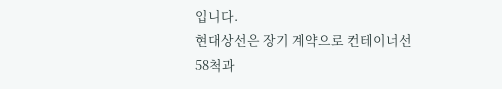입니다.
현대상선은 장기 계약으로 컨테이너선 58척과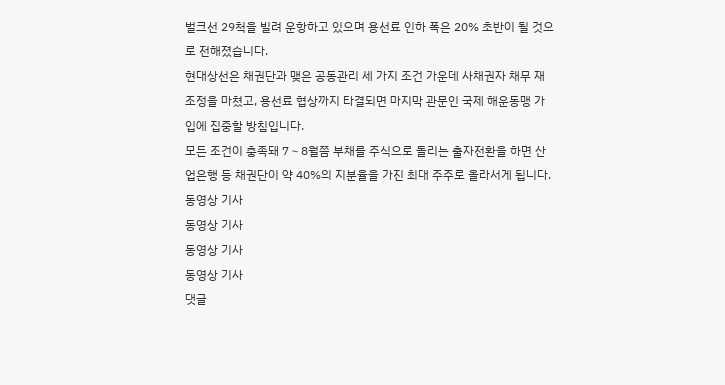벌크선 29척을 빌려 운항하고 있으며 용선료 인하 폭은 20% 초반이 될 것으로 전해졌습니다.
현대상선은 채권단과 맺은 공동관리 세 가지 조건 가운데 사채권자 채무 재조정을 마쳤고, 용선료 협상까지 타결되면 마지막 관문인 국제 해운동맹 가입에 집중할 방침입니다.
모든 조건이 충족돼 7∼8월쯤 부채를 주식으로 돌리는 출자전환을 하면 산업은행 등 채권단이 약 40%의 지분율을 가진 최대 주주로 올라서게 됩니다.
동영상 기사
동영상 기사
동영상 기사
동영상 기사
댓글